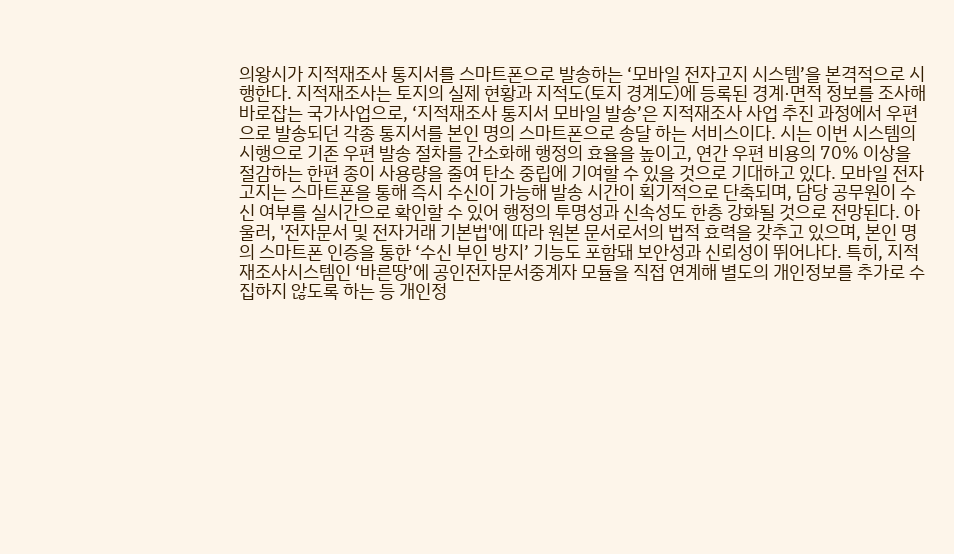의왕시가 지적재조사 통지서를 스마트폰으로 발송하는 ‘모바일 전자고지 시스템’을 본격적으로 시행한다. 지적재조사는 토지의 실제 현황과 지적도(토지 경계도)에 등록된 경계·면적 정보를 조사해 바로잡는 국가사업으로, ‘지적재조사 통지서 모바일 발송’은 지적재조사 사업 추진 과정에서 우편으로 발송되던 각종 통지서를 본인 명의 스마트폰으로 송달 하는 서비스이다. 시는 이번 시스템의 시행으로 기존 우편 발송 절차를 간소화해 행정의 효율을 높이고, 연간 우편 비용의 70% 이상을 절감하는 한편 종이 사용량을 줄여 탄소 중립에 기여할 수 있을 것으로 기대하고 있다. 모바일 전자고지는 스마트폰을 통해 즉시 수신이 가능해 발송 시간이 획기적으로 단축되며, 담당 공무원이 수신 여부를 실시간으로 확인할 수 있어 행정의 투명성과 신속성도 한층 강화될 것으로 전망된다. 아울러, '전자문서 및 전자거래 기본법'에 따라 원본 문서로서의 법적 효력을 갖추고 있으며, 본인 명의 스마트폰 인증을 통한 ‘수신 부인 방지’ 기능도 포함돼 보안성과 신뢰성이 뛰어나다. 특히, 지적재조사시스템인 ‘바른땅’에 공인전자문서중계자 모듈을 직접 연계해 별도의 개인정보를 추가로 수집하지 않도록 하는 등 개인정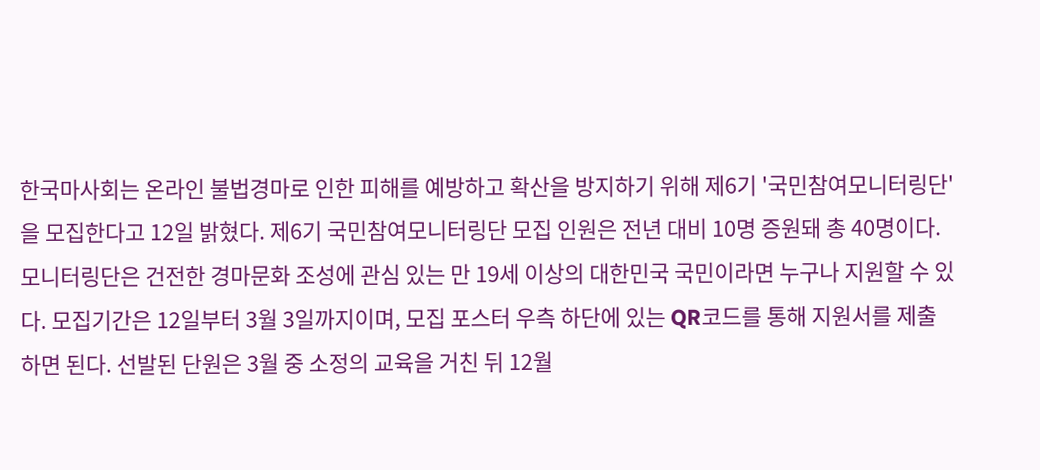한국마사회는 온라인 불법경마로 인한 피해를 예방하고 확산을 방지하기 위해 제6기 '국민참여모니터링단'을 모집한다고 12일 밝혔다. 제6기 국민참여모니터링단 모집 인원은 전년 대비 10명 증원돼 총 40명이다. 모니터링단은 건전한 경마문화 조성에 관심 있는 만 19세 이상의 대한민국 국민이라면 누구나 지원할 수 있다. 모집기간은 12일부터 3월 3일까지이며, 모집 포스터 우측 하단에 있는 QR코드를 통해 지원서를 제출하면 된다. 선발된 단원은 3월 중 소정의 교육을 거친 뒤 12월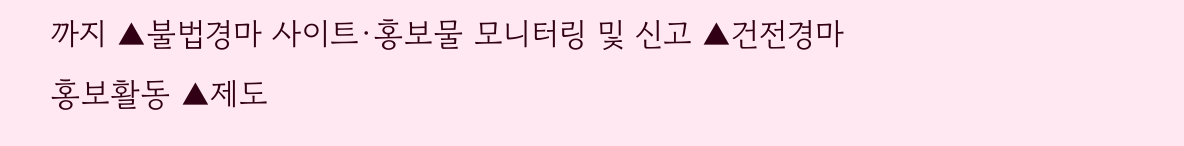까지 ▲불법경마 사이트·홍보물 모니터링 및 신고 ▲건전경마 홍보활동 ▲제도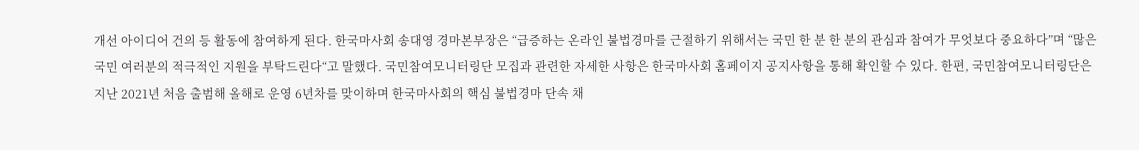개선 아이디어 건의 등 활동에 참여하게 된다. 한국마사회 송대영 경마본부장은 “급증하는 온라인 불법경마를 근절하기 위해서는 국민 한 분 한 분의 관심과 참여가 무엇보다 중요하다”며 “많은 국민 여러분의 적극적인 지원을 부탁드린다“고 말했다. 국민참여모니터링단 모집과 관련한 자세한 사항은 한국마사회 홈페이지 공지사항을 통해 확인할 수 있다. 한편, 국민참여모니터링단은 지난 2021년 처음 출범해 올해로 운영 6년차를 맞이하며 한국마사회의 핵심 불법경마 단속 채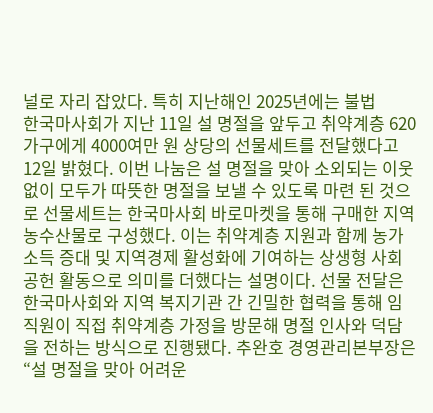널로 자리 잡았다. 특히 지난해인 2025년에는 불법
한국마사회가 지난 11일 설 명절을 앞두고 취약계층 620가구에게 4000여만 원 상당의 선물세트를 전달했다고 12일 밝혔다. 이번 나눔은 설 명절을 맞아 소외되는 이웃 없이 모두가 따뜻한 명절을 보낼 수 있도록 마련 된 것으로 선물세트는 한국마사회 바로마켓을 통해 구매한 지역 농수산물로 구성했다. 이는 취약계층 지원과 함께 농가 소득 증대 및 지역경제 활성화에 기여하는 상생형 사회공헌 활동으로 의미를 더했다는 설명이다. 선물 전달은 한국마사회와 지역 복지기관 간 긴밀한 협력을 통해 임직원이 직접 취약계층 가정을 방문해 명절 인사와 덕담을 전하는 방식으로 진행됐다. 추완호 경영관리본부장은 “설 명절을 맞아 어려운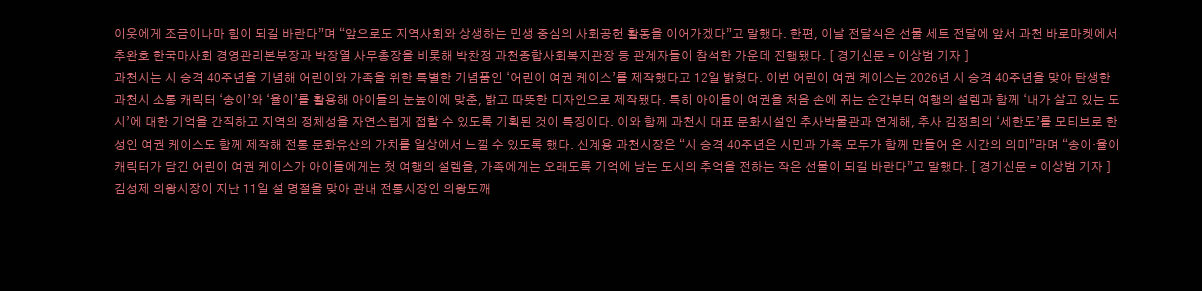이웃에게 조금이나마 힘이 되길 바란다”며 “앞으로도 지역사회와 상생하는 민생 중심의 사회공헌 활동을 이어가겠다”고 말했다. 한편, 이날 전달식은 선물 세트 전달에 앞서 과천 바로마켓에서 추완호 한국마사회 경영관리본부장과 박장열 사무총장을 비롯해 박찬정 과천종합사회복지관장 등 관계자들이 참석한 가운데 진행됐다. [ 경기신문 = 이상범 기자 ]
과천시는 시 승격 40주년을 기념해 어린이와 가족을 위한 특별한 기념품인 ‘어린이 여권 케이스’를 제작했다고 12일 밝혔다. 이번 어린이 여권 케이스는 2026년 시 승격 40주년을 맞아 탄생한 과천시 소통 캐릭터 ‘송이’와 ‘율이’를 활용해 아이들의 눈높이에 맞춘, 밝고 따뜻한 디자인으로 제작됐다. 특히 아이들이 여권을 처음 손에 쥐는 순간부터 여행의 설렘과 함께 ‘내가 살고 있는 도시’에 대한 기억을 간직하고 지역의 정체성을 자연스럽게 접할 수 있도록 기획된 것이 특징이다. 이와 함께 과천시 대표 문화시설인 추사박물관과 연계해, 추사 김정희의 ‘세한도’를 모티브로 한 성인 여권 케이스도 함께 제작해 전통 문화유산의 가치를 일상에서 느낄 수 있도록 했다. 신계용 과천시장은 “시 승격 40주년은 시민과 가족 모두가 함께 만들어 온 시간의 의미”라며 “송이·율이 캐릭터가 담긴 어린이 여권 케이스가 아이들에게는 첫 여행의 설렘을, 가족에게는 오래도록 기억에 남는 도시의 추억을 전하는 작은 선물이 되길 바란다”고 말했다. [ 경기신문 = 이상범 기자 ]
김성제 의왕시장이 지난 11일 설 명절을 맞아 관내 전통시장인 의왕도깨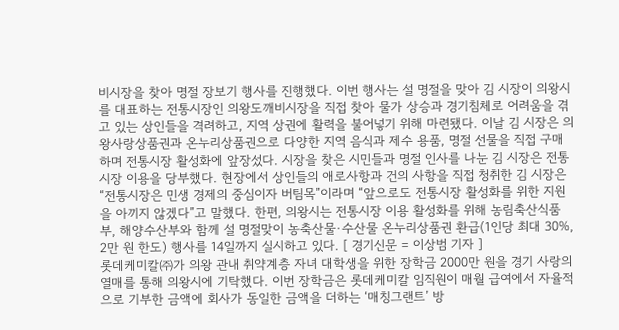비시장을 찾아 명절 장보기 행사를 진행했다. 이번 행사는 설 명절을 맞아 김 시장이 의왕시를 대표하는 전통시장인 의왕도깨비시장을 직접 찾아 물가 상승과 경기침체로 어려움을 겪고 있는 상인들을 격려하고, 지역 상권에 활력을 불어넣기 위해 마련됐다. 이날 김 시장은 의왕사랑상품권과 온누리상품권으로 다양한 지역 음식과 제수 용품, 명절 선물을 직접 구매하며 전통시장 활성화에 앞장섰다. 시장을 찾은 시민들과 명절 인사를 나눈 김 시장은 전통시장 이용을 당부했다. 현장에서 상인들의 애로사항과 건의 사항을 직접 청취한 김 시장은 “전통시장은 민생 경제의 중심이자 버팀목”이라며 “앞으로도 전통시장 활성화를 위한 지원을 아끼지 않겠다”고 말했다. 한편, 의왕시는 전통시장 이용 활성화를 위해 농림축산식품부, 해양수산부와 함께 설 명절맞이 농축산물·수산물 온누리상품권 환급(1인당 최대 30%, 2만 원 한도) 행사를 14일까지 실시하고 있다. [ 경기신문 = 이상범 기자 ]
롯데케미칼㈜가 의왕 관내 취약계층 자녀 대학생을 위한 장학금 2000만 원을 경기 사랑의열매를 통해 의왕시에 기탁했다. 이번 장학금은 롯데케미칼 임직원이 매월 급여에서 자율적으로 기부한 금액에 회사가 동일한 금액을 더하는 ‘매칭그랜트’ 방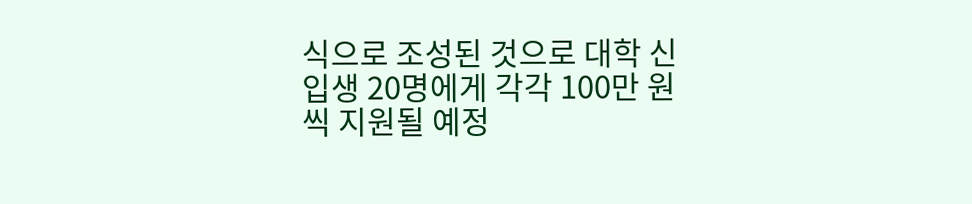식으로 조성된 것으로 대학 신입생 20명에게 각각 100만 원씩 지원될 예정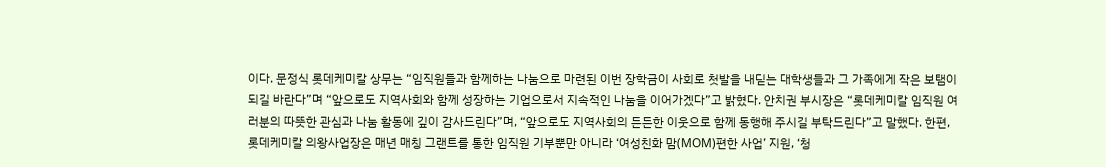이다. 문정식 롯데케미칼 상무는 “임직원들과 함께하는 나눔으로 마련된 이번 장학금이 사회로 첫발을 내딛는 대학생들과 그 가족에게 작은 보탬이 되길 바란다”며 “앞으로도 지역사회와 함께 성장하는 기업으로서 지속적인 나눔을 이어가겠다”고 밝혔다. 안치권 부시장은 “롯데케미칼 임직원 여러분의 따뜻한 관심과 나눔 활동에 깊이 감사드린다”며, “앞으로도 지역사회의 든든한 이웃으로 함께 동행해 주시길 부탁드린다”고 말했다. 한편, 롯데케미칼 의왕사업장은 매년 매칭 그랜트를 통한 임직원 기부뿐만 아니라 ‘여성친화 맘(MOM)편한 사업’ 지원, ‘청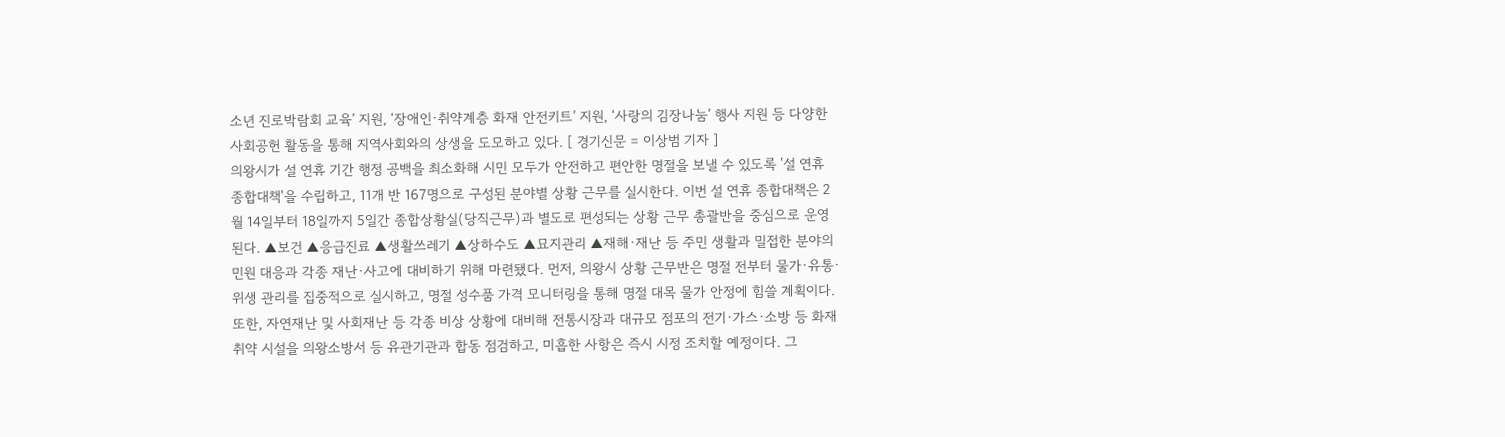소년 진로박람회 교육’ 지원, ‘장애인·취약계층 화재 안전키트’ 지원, ‘사랑의 김장나눔’ 행사 지원 등 다양한 사회공헌 활동을 통해 지역사회와의 상생을 도모하고 있다. [ 경기신문 = 이상범 기자 ]
의왕시가 설 연휴 기간 행정 공백을 최소화해 시민 모두가 안전하고 편안한 명절을 보낼 수 있도록 '설 연휴 종합대책'을 수립하고, 11개 반 167명으로 구성된 분야별 상황 근무를 실시한다. 이번 설 연휴 종합대책은 2월 14일부터 18일까지 5일간 종합상황실(당직근무)과 별도로 편성되는 상황 근무 총괄반을 중심으로 운영된다. ▲보건 ▲응급진료 ▲생활쓰레기 ▲상하수도 ▲묘지관리 ▲재해·재난 등 주민 생활과 밀접한 분야의 민원 대응과 각종 재난·사고에 대비하기 위해 마련됐다. 먼저, 의왕시 상황 근무반은 명절 전부터 물가·유통·위생 관리를 집중적으로 실시하고, 명절 성수품 가격 모니터링을 통해 명절 대목 물가 안정에 힘쓸 계획이다. 또한, 자연재난 및 사회재난 등 각종 비상 상황에 대비해 전통시장과 대규모 점포의 전기·가스·소방 등 화재 취약 시설을 의왕소방서 등 유관기관과 합동 점검하고, 미흡한 사항은 즉시 시정 조치할 예정이다. 그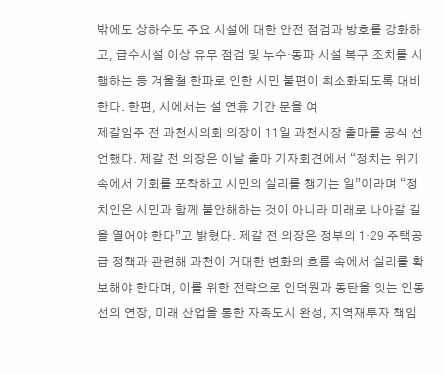밖에도 상하수도 주요 시설에 대한 안전 점검과 방호를 강화하고, 급수시설 이상 유무 점검 및 누수·동파 시설 복구 조치를 시행하는 등 겨울철 한파로 인한 시민 불편이 최소화되도록 대비한다. 한편, 시에서는 설 연휴 기간 문을 여
제갈임주 전 과천시의회 의장이 11일 과천시장 출마를 공식 선언했다. 제갈 전 의장은 이날 출마 기자회견에서 “정치는 위기 속에서 기회를 포착하고 시민의 실리를 챙기는 일”이라며 “정치인은 시민과 함께 불안해하는 것이 아니라 미래로 나아갈 길을 열어야 한다”고 밝혔다. 제갈 전 의장은 정부의 1·29 주택공급 정책과 관련해 과천이 거대한 변화의 흐름 속에서 실리를 확보해야 한다며, 이를 위한 전략으로 인덕원과 동탄을 잇는 인동선의 연장, 미래 산업을 통한 자족도시 완성, 지역재투자 책임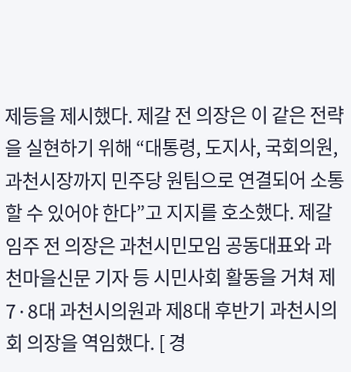제등을 제시했다. 제갈 전 의장은 이 같은 전략을 실현하기 위해 “대통령, 도지사, 국회의원, 과천시장까지 민주당 원팀으로 연결되어 소통할 수 있어야 한다”고 지지를 호소했다. 제갈임주 전 의장은 과천시민모임 공동대표와 과천마을신문 기자 등 시민사회 활동을 거쳐 제7·8대 과천시의원과 제8대 후반기 과천시의회 의장을 역임했다. [ 경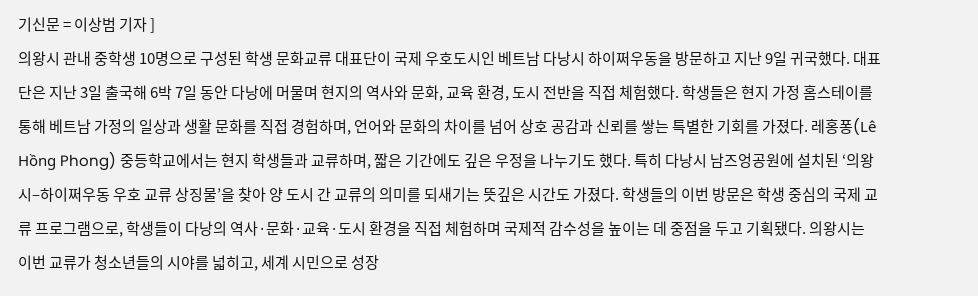기신문 = 이상범 기자 ]
의왕시 관내 중학생 10명으로 구성된 학생 문화교류 대표단이 국제 우호도시인 베트남 다낭시 하이쩌우동을 방문하고 지난 9일 귀국했다. 대표단은 지난 3일 출국해 6박 7일 동안 다낭에 머물며 현지의 역사와 문화, 교육 환경, 도시 전반을 직접 체험했다. 학생들은 현지 가정 홈스테이를 통해 베트남 가정의 일상과 생활 문화를 직접 경험하며, 언어와 문화의 차이를 넘어 상호 공감과 신뢰를 쌓는 특별한 기회를 가졌다. 레홍퐁(Lê Hồng Phong) 중등학교에서는 현지 학생들과 교류하며, 짧은 기간에도 깊은 우정을 나누기도 했다. 특히 다낭시 남즈엉공원에 설치된 ‘의왕시–하이쩌우동 우호 교류 상징물’을 찾아 양 도시 간 교류의 의미를 되새기는 뜻깊은 시간도 가졌다. 학생들의 이번 방문은 학생 중심의 국제 교류 프로그램으로, 학생들이 다낭의 역사·문화·교육·도시 환경을 직접 체험하며 국제적 감수성을 높이는 데 중점을 두고 기획됐다. 의왕시는 이번 교류가 청소년들의 시야를 넓히고, 세계 시민으로 성장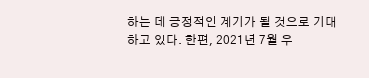하는 데 긍정적인 계기가 될 것으로 기대하고 있다. 한편, 2021년 7월 우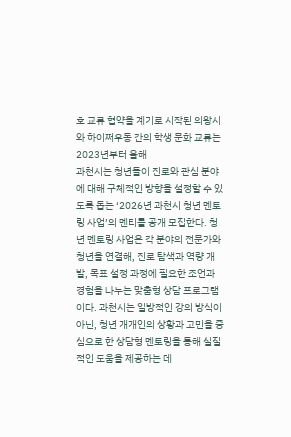호 교류 협약을 계기로 시작된 의왕시와 하이쩌우동 간의 학생 문화 교류는 2023년부터 올해
과천시는 청년들이 진로와 관심 분야에 대해 구체적인 방향을 설정할 수 있도록 돕는 ‘2026년 과천시 청년 멘토링 사업’의 멘티를 공개 모집한다. 청년 멘토링 사업은 각 분야의 전문가와 청년을 연결해, 진로 탐색과 역량 개발, 목표 설정 과정에 필요한 조언과 경험을 나누는 맞춤형 상담 프로그램이다. 과천시는 일방적인 강의 방식이 아닌, 청년 개개인의 상황과 고민을 중심으로 한 상담형 멘토링을 통해 실질적인 도움을 제공하는 데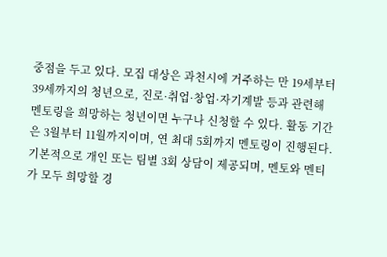중점을 두고 있다. 모집 대상은 과천시에 거주하는 만 19세부터 39세까지의 청년으로, 진로·취업·창업·자기계발 등과 관련해 멘토링을 희망하는 청년이면 누구나 신청할 수 있다. 활동 기간은 3월부터 11월까지이며, 연 최대 5회까지 멘토링이 진행된다. 기본적으로 개인 또는 팀별 3회 상담이 제공되며, 멘토와 멘티가 모두 희망할 경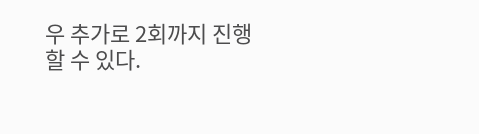우 추가로 2회까지 진행할 수 있다.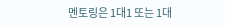멘토링은 1대1 또는 1대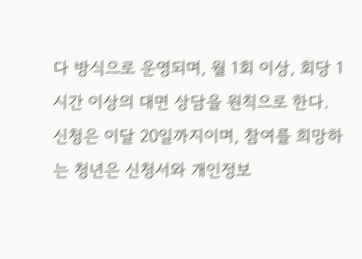다 방식으로 운영되며, 월 1회 이상, 회당 1시간 이상의 대면 상담을 원칙으로 한다. 신청은 이달 20일까지이며, 참여를 희망하는 청년은 신청서와 개인정보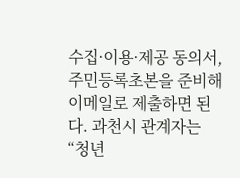수집·이용·제공 동의서, 주민등록초본을 준비해 이메일로 제출하면 된다. 과천시 관계자는 “청년